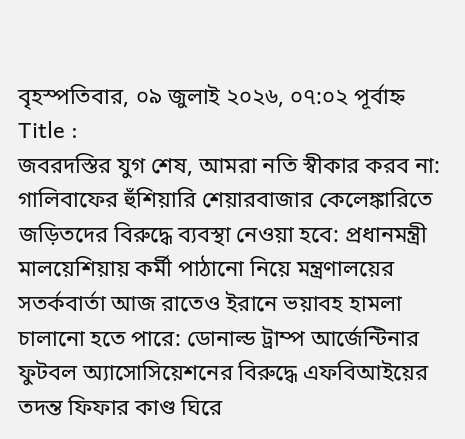বৃহস্পতিবার, ০৯ জুলাই ২০২৬, ০৭:০২ পূর্বাহ্ন
Title :
জবরদস্তির যুগ শেষ, আমরা নতি স্বীকার করব না: গালিবাফের হুঁশিয়ারি শেয়ারবাজার কেলেঙ্কারিতে জড়িতদের বিরুদ্ধে ব্যবস্থা নেওয়া হবে: প্রধানমন্ত্রী মালয়েশিয়ায় কর্মী পাঠানো নিয়ে মন্ত্রণালয়ের সতর্কবার্তা আজ রাতেও ইরানে ভয়াবহ হামলা চালানো হতে পারে: ডোনাল্ড ট্রাম্প আর্জেন্টিনার ফুটবল অ্যাসোসিয়েশনের বিরুদ্ধে এফবিআইয়ের তদন্ত ফিফার কাণ্ড ঘিরে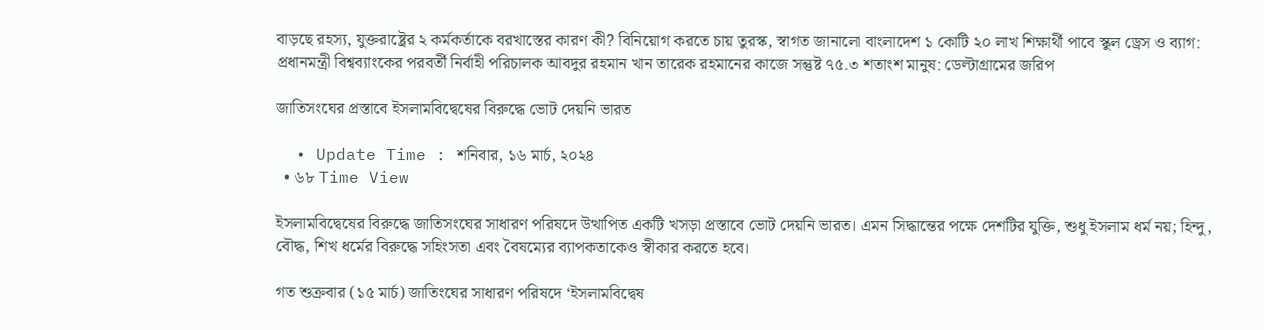বাড়ছে রহস্য, যুক্তরাষ্ট্রের ২ কর্মকর্তাকে বরখাস্তের কারণ কী? বিনিয়োগ করতে চায় তুরস্ক, স্বাগত জানালো বাংলাদেশ ১ কোটি ২০ লাখ শিক্ষার্থী পাবে স্কুল ড্রেস ও ব্যাগ: প্রধানমন্ত্রী বিশ্বব্যাংকের পরবর্তী নির্বাহী পরিচালক আবদুর রহমান খান তারেক রহমানের কাজে সন্তুষ্ট ৭৫.৩ শতাংশ মানুষ: ডেল্টাগ্রামের জরিপ

জাতিসংঘের প্রস্তাবে ইসলামবিদ্বেষের বিরুদ্ধে ভোট দেয়নি ভারত

  • Update Time : শনিবার, ১৬ মার্চ, ২০২৪
  • ৬৮ Time View

ইসলামবিদ্বেষের বিরুদ্ধে জাতিসংঘের সাধারণ পরিষদে উত্থাপিত একটি খসড়া প্রস্তাবে ভোট দেয়নি ভারত। এমন সিদ্ধান্তের পক্ষে দেশটির যুক্তি, শুধু ইসলাম ধর্ম নয়; হিন্দু, বৌদ্ধ, শিখ ধর্মের বিরুদ্ধে সহিংসতা এবং বৈষম্যের ব্যাপকতাকেও স্বীকার করতে হবে।

গত শুক্রবার (১৫ মার্চ) জাতিংঘের সাধারণ পরিষদে ‘ইসলামবিদ্বেষ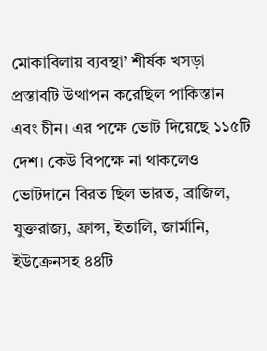মোকাবিলায় ব্যবস্থা’ শীর্ষক খসড়া প্রস্তাবটি উত্থাপন করেছিল পাকিস্তান এবং চীন। এর পক্ষে ভোট দিয়েছে ১১৫টি দেশ। কেউ বিপক্ষে না থাকলেও ভোটদানে বিরত ছিল ভারত, ব্রাজিল, যুক্তরাজ্য, ফ্রান্স, ইতালি, জার্মানি, ইউক্রেনসহ ৪৪টি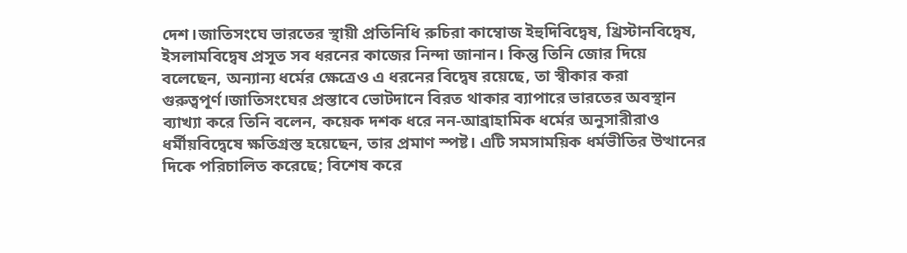দেশ।জাতিসংঘে ভারতের স্থায়ী প্রতিনিধি রুচিরা কাম্বোজ ইহুদিবিদ্বেষ, খ্রিস্টানবিদ্বেষ, ইসলামবিদ্বেষ প্রসূত সব ধরনের কাজের নিন্দা জানান। কিন্তু তিনি জোর দিয়ে বলেছেন, অন্যান্য ধর্মের ক্ষেত্রেও এ ধরনের বিদ্বেষ রয়েছে, তা স্বীকার করা গুরুত্বপূর্ণ।জাতিসংঘের প্রস্তাবে ভোটদানে বিরত থাকার ব্যাপারে ভারতের অবস্থান ব্যাখ্যা করে তিনি বলেন, কয়েক দশক ধরে নন-আব্রাহামিক ধর্মের অনুসারীরাও ধর্মীয়বিদ্বেষে ক্ষতিগ্রস্ত হয়েছেন, তার প্রমাণ স্পষ্ট। এটি সমসাময়িক ধর্মভীতির উত্থানের দিকে পরিচালিত করেছে; বিশেষ করে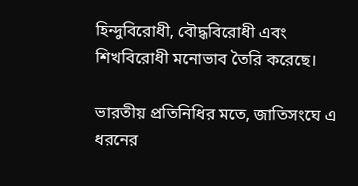হিন্দুবিরোধী, বৌদ্ধবিরোধী এবং শিখবিরোধী মনোভাব তৈরি করেছে।

ভারতীয় প্রতিনিধির মতে, জাতিসংঘে এ ধরনের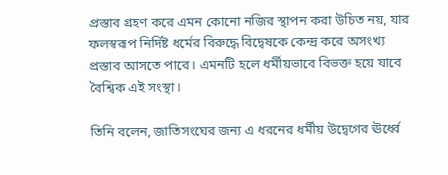প্রস্তাব গ্রহণ করে এমন কোনো নজির স্থাপন করা উচিত নয়, যার ফলস্বরূপ নির্দিষ্ট ধর্মের বিরুদ্ধে বিদ্বেষকে কেন্দ্র করে অসংখ্য প্রস্তাব আসতে পারে। এমনটি হলে ধর্মীয়ভাবে বিভক্ত হয়ে যাবে বৈশ্বিক এই সংস্থা।

তিনি বলেন, জাতিসংঘের জন্য এ ধরনের ধর্মীয় উদ্বেগের ঊর্ধ্বে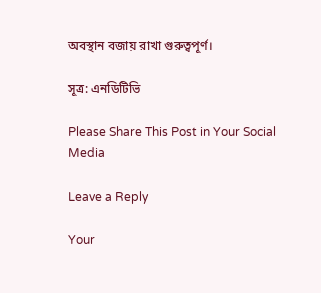অবস্থান বজায় রাখা গুরুত্বপূর্ণ।

সূত্র: এনডিটিভি

Please Share This Post in Your Social Media

Leave a Reply

Your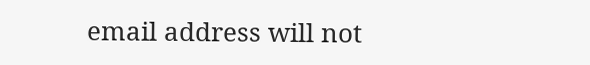email address will not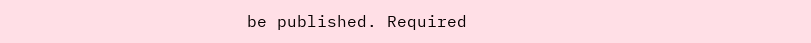be published. Required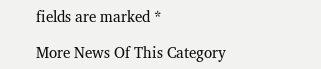fields are marked *

More News Of This Category